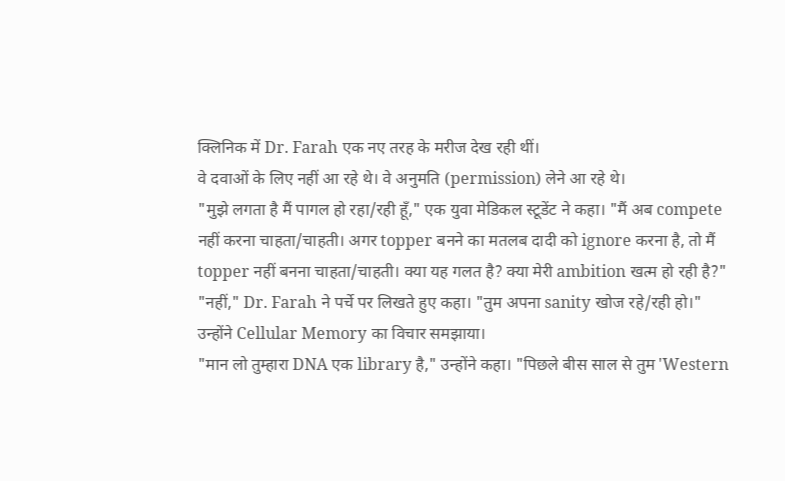क्लिनिक में Dr. Farah एक नए तरह के मरीज देख रही थीं।
वे दवाओं के लिए नहीं आ रहे थे। वे अनुमति (permission) लेने आ रहे थे।
"मुझे लगता है मैं पागल हो रहा/रही हूँ," एक युवा मेडिकल स्टूडेंट ने कहा। "मैं अब compete नहीं करना चाहता/चाहती। अगर topper बनने का मतलब दादी को ignore करना है, तो मैं topper नहीं बनना चाहता/चाहती। क्या यह गलत है? क्या मेरी ambition खत्म हो रही है?"
"नहीं," Dr. Farah ने पर्चे पर लिखते हुए कहा। "तुम अपना sanity खोज रहे/रही हो।"
उन्होंने Cellular Memory का विचार समझाया।
"मान लो तुम्हारा DNA एक library है," उन्होंने कहा। "पिछले बीस साल से तुम 'Western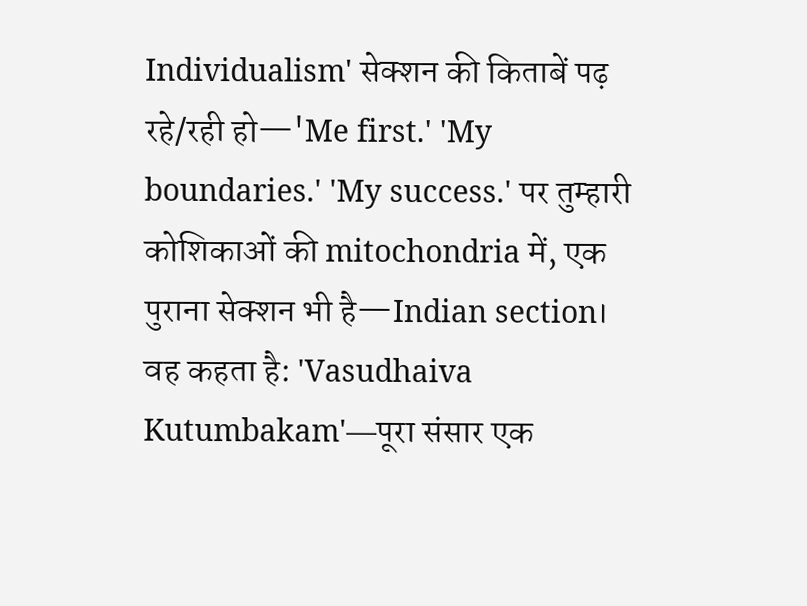Individualism' सेक्शन की किताबें पढ़ रहे/रही हो—'Me first.' 'My boundaries.' 'My success.' पर तुम्हारी कोशिकाओं की mitochondria में, एक पुराना सेक्शन भी है—Indian section। वह कहता है: 'Vasudhaiva Kutumbakam'—पूरा संसार एक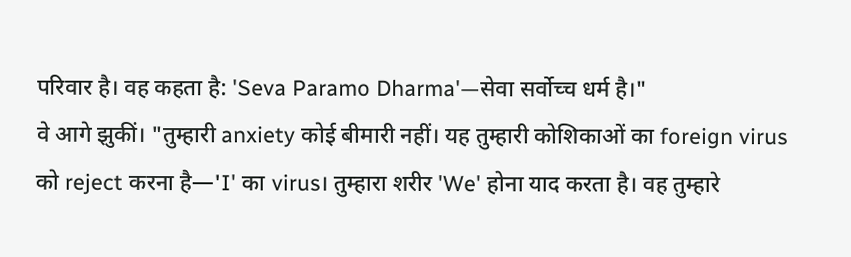परिवार है। वह कहता है: 'Seva Paramo Dharma'—सेवा सर्वोच्च धर्म है।"
वे आगे झुकीं। "तुम्हारी anxiety कोई बीमारी नहीं। यह तुम्हारी कोशिकाओं का foreign virus को reject करना है—'I' का virus। तुम्हारा शरीर 'We' होना याद करता है। वह तुम्हारे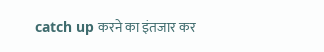catch up करने का इंतजार कर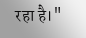रहा है।"